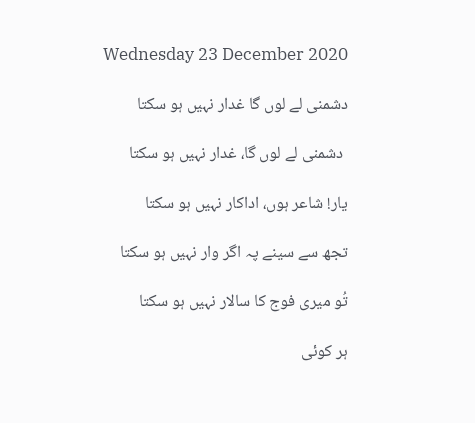Wednesday 23 December 2020

دشمنی لے لوں گا غدار نہیں ہو سکتا

 دشمنی لے لوں گا، غدار نہیں ہو سکتا

یار! شاعر ہوں، اداکار نہیں ہو سکتا

تجھ سے سینے پہ اگر وار نہیں ہو سکتا

تُو میری فوج کا سالار نہیں ہو سکتا

ہر کوئی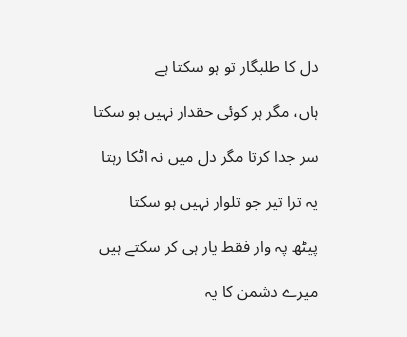دل کا طلبگار تو ہو سکتا ہے

ہاں، مگر ہر کوئی حقدار نہیں ہو سکتا

سر جدا کرتا مگر دل میں نہ اٹکا رہتا

یہ ترا تیر جو تلوار نہیں ہو سکتا

پیٹھ پہ وار فقط یار ہی کر سکتے ہیں

میرے دشمن کا یہ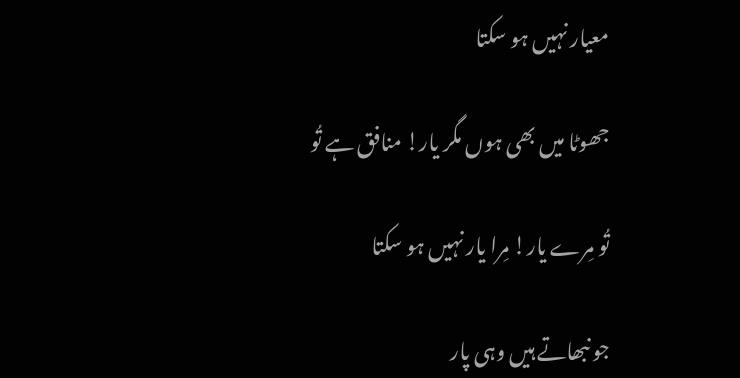معیار نہیں ہو سکتا

جھوٹا میں بھی ہوں مگر یار! منافق ہے تُو

تُو مِرے یار! مِرا یار نہیں ہو سکتا

جو نبھاتے ہیں وہی پار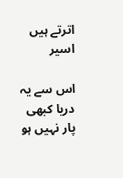اترتے ہیں اسیر

اس سے یہ دریا کبھی پار نہیں ہو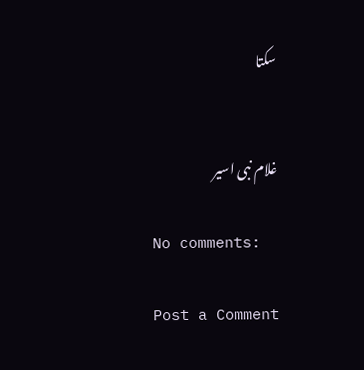سکتا


غلام نبی اسیر

No comments:

Post a Comment